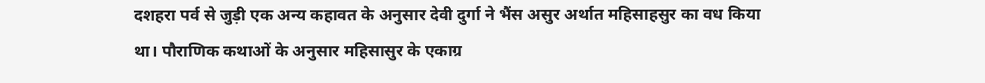दशहरा पर्व से जुड़ी एक अन्य कहावत के अनुसार देवी दुर्गा ने भैंस असुर अर्थात महिसाहसुर का वध किया था। पौराणिक कथाओं के अनुसार महिसासुर के एकाग्र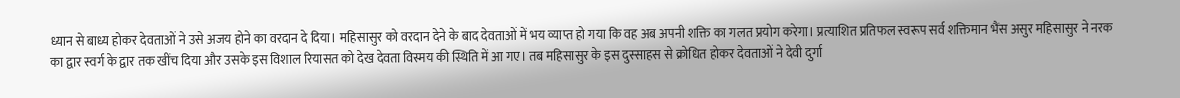ध्यान से बाध्य होकर देवताओं ने उसे अजय होने का वरदान दे दिया। महिसासुर को वरदान देने के बाद देवताओं में भय व्याप्त हो गया कि वह अब अपनी शक्ति का गलत प्रयोग करेगा। प्रत्याशित प्रतिफल स्वरूप सर्व शक्तिमान भैंस असुर महिसासुर ने नरक का द्वार स्वर्ग के द्वार तक खींच दिया और उसके इस विशाल रियासत को देख देवता विस्मय की स्थिति में आ गए। तब महिसासुर के इस दुस्साहस से क्रोधित होकर देवताओं ने देवी दुर्गा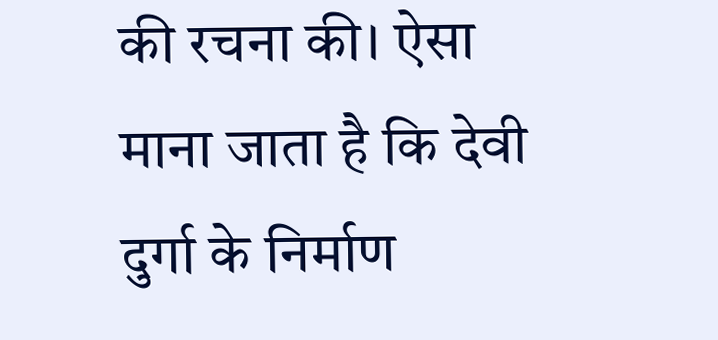की रचना की। ऐसा माना जाता है कि देवी दुर्गा के निर्माण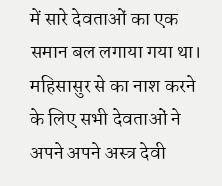में सारे देवताओं का एक समान बल लगाया गया था। महिसासुर से का नाश करने के लिए सभी देवताओं ने अपने अपने अस्त्र देवी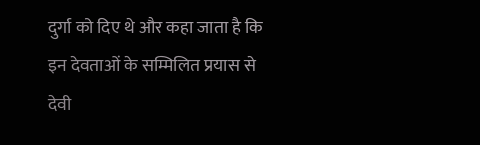दुर्गा को दिए थे और कहा जाता है कि इन देवताओं के सम्मिलित प्रयास से देवी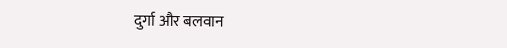दुर्गा और बलवान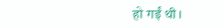हो गईं थी।